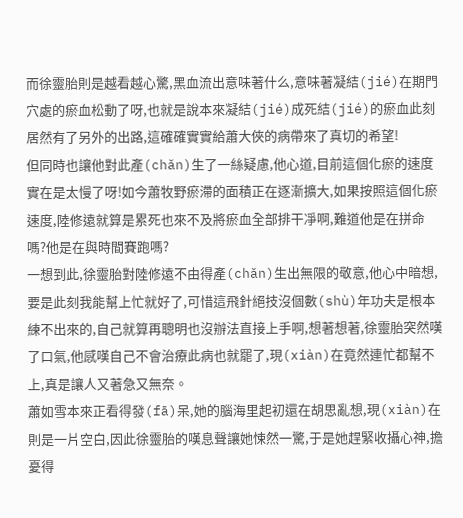而徐靈胎則是越看越心驚,黑血流出意味著什么,意味著凝結(jié)在期門穴處的瘀血松動了呀,也就是說本來凝結(jié)成死結(jié)的瘀血此刻居然有了另外的出路,這確確實實給蕭大俠的病帶來了真切的希望!
但同時也讓他對此產(chǎn)生了一絲疑慮,他心道,目前這個化瘀的速度實在是太慢了呀!如今蕭牧野瘀滯的面積正在逐漸擴大,如果按照這個化瘀速度,陸修遠就算是累死也來不及將瘀血全部排干凈啊,難道他是在拼命嗎?他是在與時間賽跑嗎?
一想到此,徐靈胎對陸修遠不由得產(chǎn)生出無限的敬意,他心中暗想,要是此刻我能幫上忙就好了,可惜這飛針絕技沒個數(shù)年功夫是根本練不出來的,自己就算再聰明也沒辦法直接上手啊,想著想著,徐靈胎突然嘆了口氣,他感嘆自己不會治療此病也就罷了,現(xiàn)在竟然連忙都幫不上,真是讓人又著急又無奈。
蕭如雪本來正看得發(fā)呆,她的腦海里起初還在胡思亂想,現(xiàn)在則是一片空白,因此徐靈胎的嘆息聲讓她悚然一驚,于是她趕緊收攝心神,擔憂得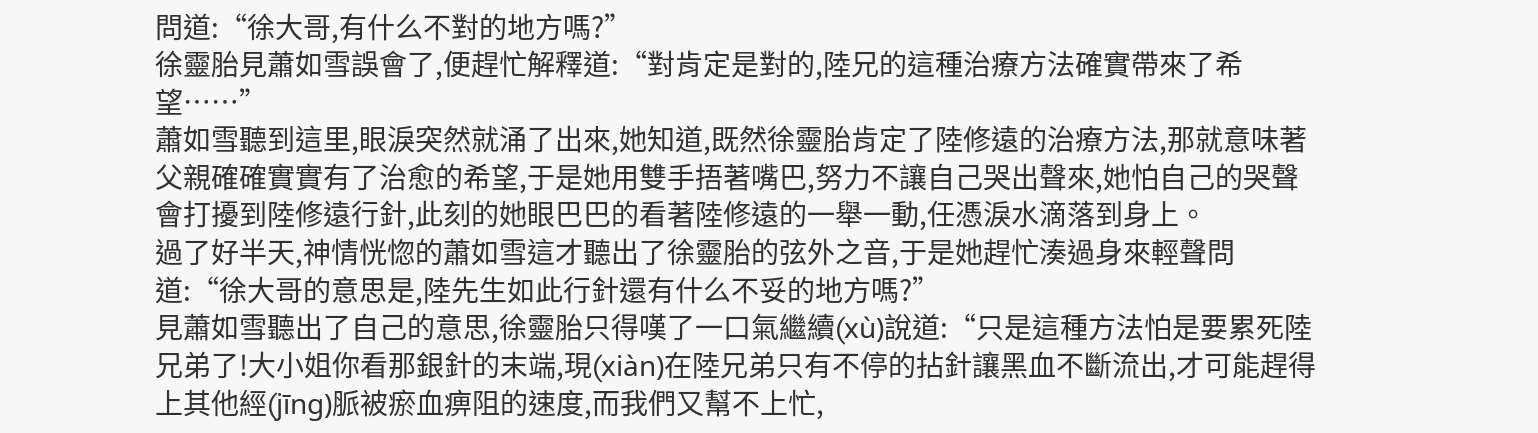問道:“徐大哥,有什么不對的地方嗎?”
徐靈胎見蕭如雪誤會了,便趕忙解釋道:“對肯定是對的,陸兄的這種治療方法確實帶來了希望……”
蕭如雪聽到這里,眼淚突然就涌了出來,她知道,既然徐靈胎肯定了陸修遠的治療方法,那就意味著父親確確實實有了治愈的希望,于是她用雙手捂著嘴巴,努力不讓自己哭出聲來,她怕自己的哭聲會打擾到陸修遠行針,此刻的她眼巴巴的看著陸修遠的一舉一動,任憑淚水滴落到身上。
過了好半天,神情恍惚的蕭如雪這才聽出了徐靈胎的弦外之音,于是她趕忙湊過身來輕聲問道:“徐大哥的意思是,陸先生如此行針還有什么不妥的地方嗎?”
見蕭如雪聽出了自己的意思,徐靈胎只得嘆了一口氣繼續(xù)說道:“只是這種方法怕是要累死陸兄弟了!大小姐你看那銀針的末端,現(xiàn)在陸兄弟只有不停的拈針讓黑血不斷流出,才可能趕得上其他經(jīng)脈被瘀血痹阻的速度,而我們又幫不上忙,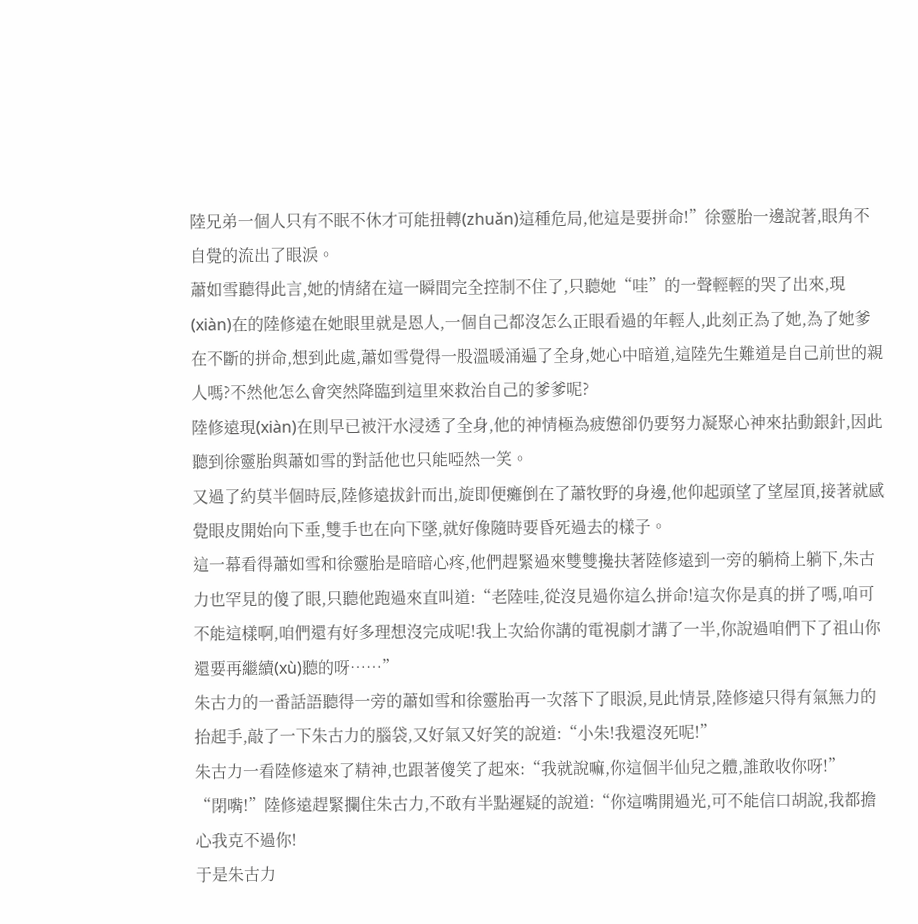陸兄弟一個人只有不眠不休才可能扭轉(zhuǎn)這種危局,他這是要拼命!”徐靈胎一邊說著,眼角不自覺的流出了眼淚。
蕭如雪聽得此言,她的情緒在這一瞬間完全控制不住了,只聽她“哇”的一聲輕輕的哭了出來,現(xiàn)在的陸修遠在她眼里就是恩人,一個自己都沒怎么正眼看過的年輕人,此刻正為了她,為了她爹在不斷的拼命,想到此處,蕭如雪覺得一股溫暖涌遍了全身,她心中暗道,這陸先生難道是自己前世的親人嗎?不然他怎么會突然降臨到這里來救治自己的爹爹呢?
陸修遠現(xiàn)在則早已被汗水浸透了全身,他的神情極為疲憊卻仍要努力凝聚心神來拈動銀針,因此聽到徐靈胎與蕭如雪的對話他也只能啞然一笑。
又過了約莫半個時辰,陸修遠拔針而出,旋即便癱倒在了蕭牧野的身邊,他仰起頭望了望屋頂,接著就感覺眼皮開始向下垂,雙手也在向下墜,就好像隨時要昏死過去的樣子。
這一幕看得蕭如雪和徐靈胎是暗暗心疼,他們趕緊過來雙雙攙扶著陸修遠到一旁的躺椅上躺下,朱古力也罕見的傻了眼,只聽他跑過來直叫道:“老陸哇,從沒見過你這么拼命!這次你是真的拼了嗎,咱可不能這樣啊,咱們還有好多理想沒完成呢!我上次給你講的電視劇才講了一半,你說過咱們下了祖山你還要再繼續(xù)聽的呀……”
朱古力的一番話語聽得一旁的蕭如雪和徐靈胎再一次落下了眼淚,見此情景,陸修遠只得有氣無力的抬起手,敲了一下朱古力的腦袋,又好氣又好笑的說道:“小朱!我還沒死呢!”
朱古力一看陸修遠來了精神,也跟著傻笑了起來:“我就說嘛,你這個半仙兒之體,誰敢收你呀!”
“閉嘴!”陸修遠趕緊攔住朱古力,不敢有半點遲疑的說道:“你這嘴開過光,可不能信口胡說,我都擔心我克不過你!
于是朱古力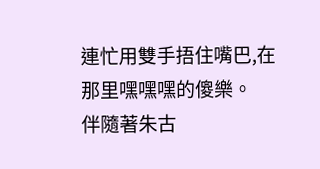連忙用雙手捂住嘴巴,在那里嘿嘿嘿的傻樂。
伴隨著朱古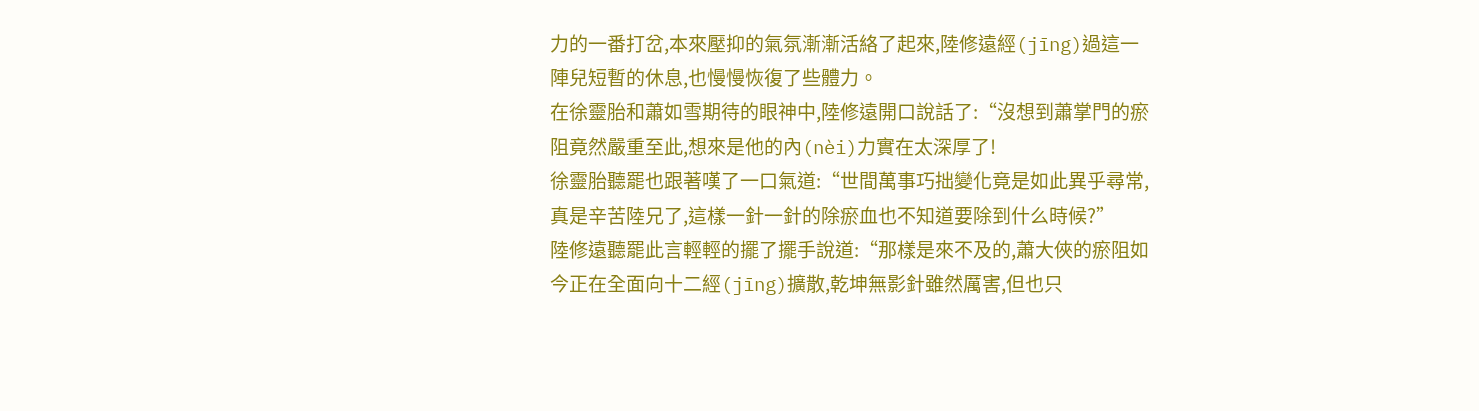力的一番打岔,本來壓抑的氣氛漸漸活絡了起來,陸修遠經(jīng)過這一陣兒短暫的休息,也慢慢恢復了些體力。
在徐靈胎和蕭如雪期待的眼神中,陸修遠開口說話了:“沒想到蕭掌門的瘀阻竟然嚴重至此,想來是他的內(nèi)力實在太深厚了!
徐靈胎聽罷也跟著嘆了一口氣道:“世間萬事巧拙變化竟是如此異乎尋常,真是辛苦陸兄了,這樣一針一針的除瘀血也不知道要除到什么時候?”
陸修遠聽罷此言輕輕的擺了擺手說道:“那樣是來不及的,蕭大俠的瘀阻如今正在全面向十二經(jīng)擴散,乾坤無影針雖然厲害,但也只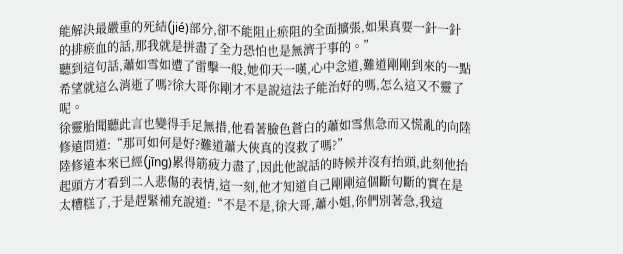能解決最嚴重的死結(jié)部分,卻不能阻止瘀阻的全面擴張,如果真要一針一針的排瘀血的話,那我就是拼盡了全力恐怕也是無濟于事的。”
聽到這句話,蕭如雪如遭了雷擊一般,她仰天一嘆,心中念道,難道剛剛到來的一點希望就這么消逝了嗎?徐大哥你剛才不是說這法子能治好的嗎,怎么這又不靈了呢。
徐靈胎聞聽此言也變得手足無措,他看著臉色蒼白的蕭如雪焦急而又慌亂的向陸修遠問道:“那可如何是好?難道蕭大俠真的沒救了嗎?”
陸修遠本來已經(jīng)累得筋疲力盡了,因此他說話的時候并沒有抬頭,此刻他抬起頭方才看到二人悲傷的表情,這一刻,他才知道自己剛剛這個斷句斷的實在是太糟糕了,于是趕緊補充說道:“不是不是,徐大哥,蕭小姐,你們別著急,我這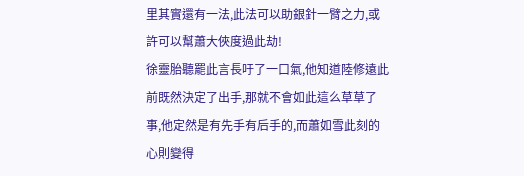里其實還有一法,此法可以助銀針一臂之力,或許可以幫蕭大俠度過此劫!
徐靈胎聽罷此言長吁了一口氣,他知道陸修遠此前既然決定了出手,那就不會如此這么草草了事,他定然是有先手有后手的,而蕭如雪此刻的心則變得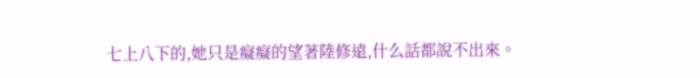七上八下的,她只是癡癡的望著陸修遠,什么話都說不出來。